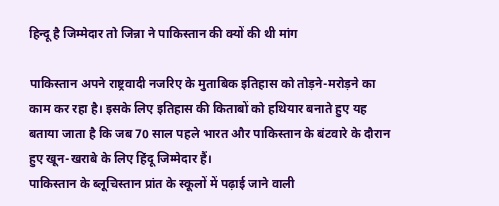हिन्दू है जिम्मेदार तो जिन्ना ने पाकिस्तान की क्यों की थी मांग

पाकिस्तान अपने राष्ट्रवादी नजरिए के मुताबिक इतिहास को तोड़ने-मरोड़ने का काम कर रहा है। इसके लिए इतिहास की किताबों को हथियार बनाते हुए यह बताया जाता है कि जब 70 साल पहले भारत और पाकिस्तान के बंटवारे के दौरान हुए खून-खराबे के लिए हिंदू जिम्मेदार हैं।
पाकिस्तान के ब्लूचिस्तान प्रांत के स्कूलों में पढ़ाई जाने वाली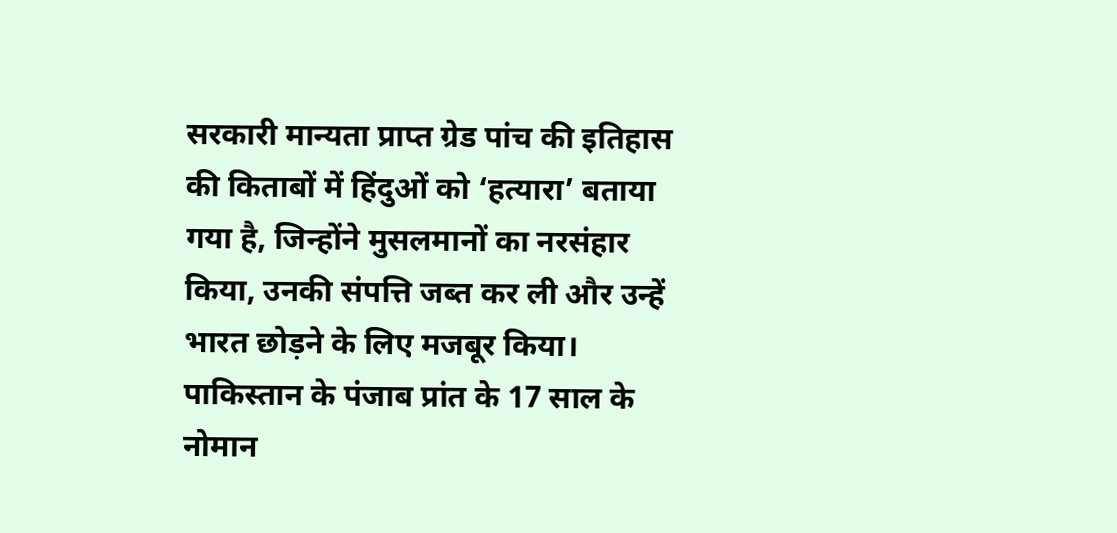सरकारी मान्यता प्राप्त ग्रेड पांच की इतिहास की किताबों में हिंदुओं को ‘हत्यारा’ बताया गया है, जिन्होंने मुसलमानों का नरसंहार किया, उनकी संपत्ति जब्त कर ली और उन्हें भारत छोड़ने के लिए मजबूर किया।
पाकिस्तान के पंजाब प्रांत के 17 साल के नोमान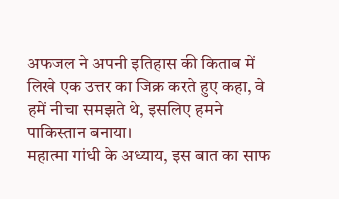अफजल ने अपनी इतिहास की किताब में लिखे एक उत्तर का जिक्र करते हुए कहा, वे हमें नीचा समझते थे, इसलिए हमने पाकिस्तान बनाया।
महात्मा गांधी के अध्याय, इस बात का साफ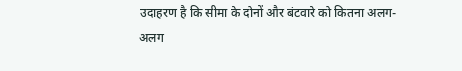उदाहरण है कि सीमा के दोनों और बंटवारे को कितना अलग-अलग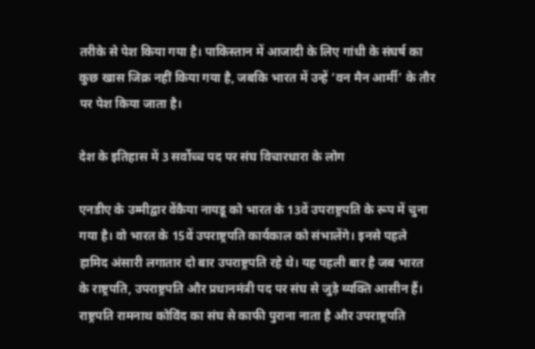तरीके से पेश किया गया है। पाकिस्तान में आजादी के लिए गांधी के संघर्ष का कुछ खास जिक्र नहीं किया गया है, जबकि भारत में उन्हें ‘वन मैन आर्मी’ के तौर पर पेश किया जाता है।

देश के इतिहास में 3 सर्वोच्च पद पर संघ विचारधारा के लोग

एनडीए के उम्मीद्वार वेंकैया नायडू को भारत के 13वें उपराष्ट्रपति के रूप में चुना गया है। वो भारत के 15वें उपराष्ट्रपति कार्यकाल को संभालेंगे। इनसे पहले हामिद अंसारी लगातार दो बार उपराष्ट्रपति रहे थे। यह पहली बार है जब भारत के राष्ट्रपति, उपराष्ट्रपति और प्रधानमंत्री पद पर संघ से जुड़े व्यक्ति आसीन हैं। राष्ट्रपति रामनाथ कोविंद का संघ से काफी पुराना नाता है और उपराष्ट्रपति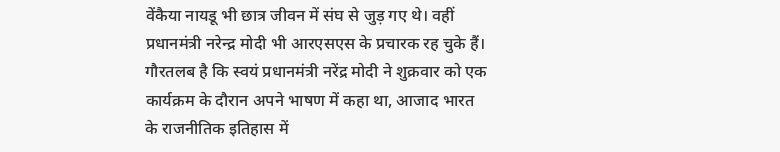वेंकैया नायडू भी छात्र जीवन में संघ से जुड़ गए थे। वहीं प्रधानमंत्री नरेन्द्र मोदी भी आरएसएस के प्रचारक रह चुके हैं। गौरतलब है कि स्वयं प्रधानमंत्री नरेंद्र मोदी ने शुक्रवार को एक कार्यक्रम के दौरान अपने भाषण में कहा था, आजाद भारत के राजनीतिक इतिहास में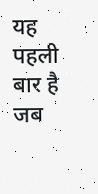यह पहली बार है जब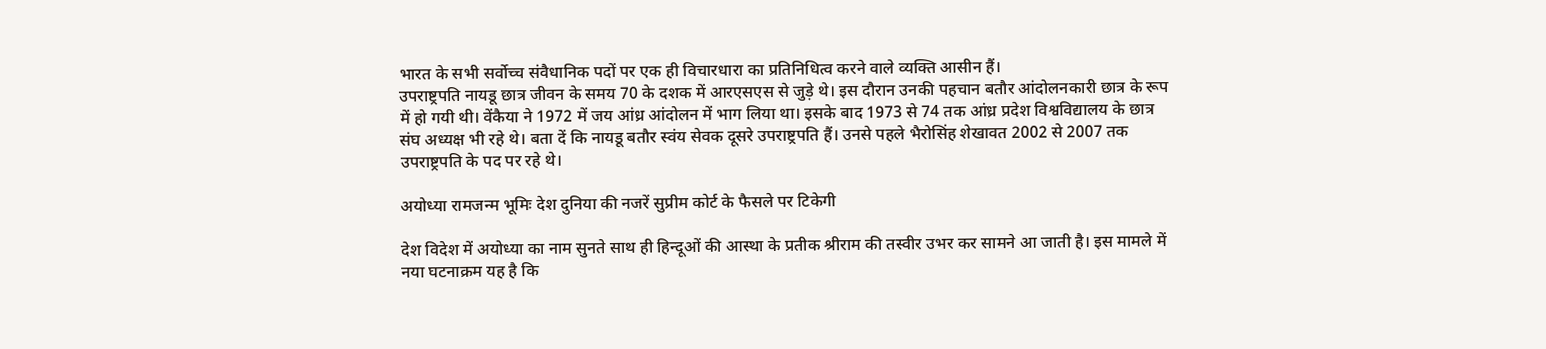भारत के सभी सर्वोच्च संवैधानिक पदों पर एक ही विचारधारा का प्रतिनिधित्व करने वाले व्यक्ति आसीन हैं।
उपराष्ट्रपति नायडू छात्र जीवन के समय 70 के दशक में आरएसएस से जुड़े थे। इस दौरान उनकी पहचान बतौर आंदोलनकारी छात्र के रूप में हो गयी थी। वेंकैया ने 1972 में जय आंध्र आंदोलन में भाग लिया था। इसके बाद 1973 से 74 तक आंध्र प्रदेश विश्वविद्यालय के छात्र संघ अध्यक्ष भी रहे थे। बता दें कि नायडू बतौर स्वंय सेवक दूसरे उपराष्ट्रपति हैं। उनसे पहले भैरोसिंह शेखावत 2002 से 2007 तक उपराष्ट्रपति के पद पर रहे थे।

अयोध्या रामजन्म भूमिः देश दुनिया की नजरें सुप्रीम कोर्ट के फैसले पर टिकेगी

देश विदेश में अयोध्या का नाम सुनते साथ ही हिन्दूओं की आस्था के प्रतीक श्रीराम की तस्वीर उभर कर सामने आ जाती है। इस मामले में नया घटनाक्रम यह है कि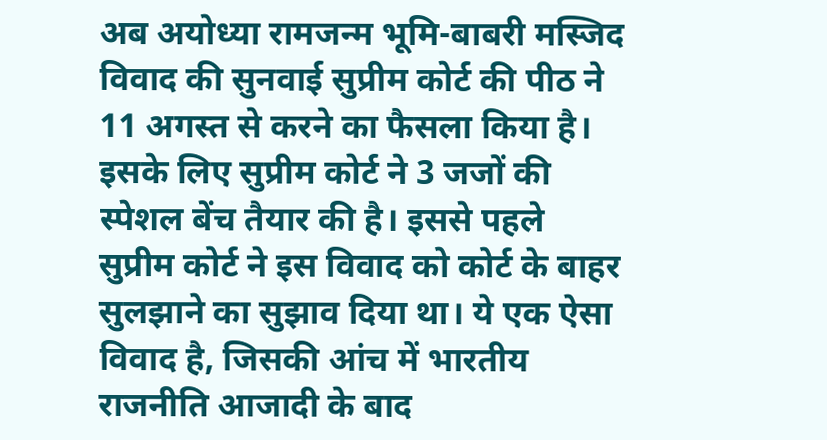अब अयोध्या रामजन्म भूमि-बाबरी मस्जिद विवाद की सुनवाई सुप्रीम कोर्ट की पीठ ने 11 अगस्त से करने का फैसला किया है। इसके लिए सुप्रीम कोर्ट ने 3 जजों की स्पेशल बेंच तैयार की है। इससे पहले सुप्रीम कोर्ट ने इस विवाद को कोर्ट के बाहर सुलझाने का सुझाव दिया था। ये एक ऐसा विवाद है, जिसकी आंच में भारतीय राजनीति आजादी के बाद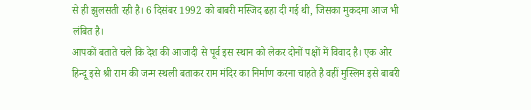से ही झुलसती रही है। 6 दिसंबर 1992 को बाबरी मस्जिद ढहा दी गई थी, जिसका मुकदमा आज भी लंबित है।
आपकों बताते चले कि देश की आजादी से पूर्व इस स्थान को लेकर दोनों पक्षों में विवाद है। एक ओर हिन्दू इसे श्री राम की जन्म स्थली बताकर राम मंदिर का निर्माण करना चाहते है वहीं मुस्लिम इसे बाबरी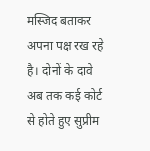मस्जिद बताकर अपना पक्ष रख रहे है। दोनों के दावे अब तक कई कोर्ट से होते हुए सुप्रीम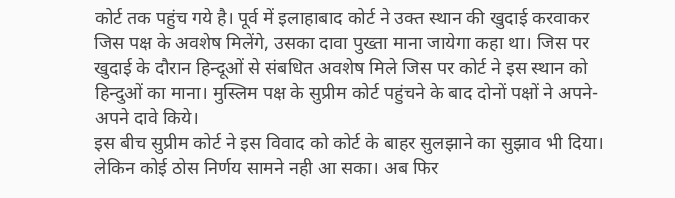कोर्ट तक पहुंच गये है। पूर्व में इलाहाबाद कोर्ट ने उक्त स्थान की खुदाई करवाकर जिस पक्ष के अवशेष मिलेंगे, उसका दावा पुख्ता माना जायेगा कहा था। जिस पर खुदाई के दौरान हिन्दूओं से संबधित अवशेष मिले जिस पर कोर्ट ने इस स्थान को हिन्दुओं का माना। मुस्लिम पक्ष के सुप्रीम कोर्ट पहुंचने के बाद दोनों पक्षों ने अपने-अपने दावे किये।
इस बीच सुप्रीम कोर्ट ने इस विवाद को कोर्ट के बाहर सुलझाने का सुझाव भी दिया। लेकिन कोई ठोस निर्णय सामने नही आ सका। अब फिर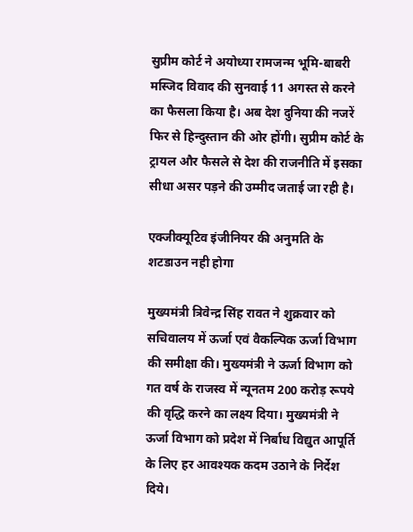सुप्रीम कोर्ट ने अयोध्या रामजन्म भूमि-बाबरी मस्जिद विवाद की सुनवाई 11 अगस्त से करने का फैसला किया है। अब देश दुनिया की नजरें फिर से हिन्दुस्तान की ओर होंगी। सुप्रीम कोर्ट के ट्रायल और फैसले से देश की राजनीति में इसका सीधा असर पड़ने की उम्मीद जताई जा रही है।

एक्जीक्यूटिव इंजीनियर की अनुमति के शटडाउन नही होगा

मुख्यमंत्री त्रिवेन्द्र सिंह रावत ने शुक्रवार को सचिवालय में ऊर्जा एवं वैकल्पिक ऊर्जा विभाग की समीक्षा की। मुख्यमंत्री ने ऊर्जा विभाग को गत वर्ष के राजस्व में न्यूनतम 200 करोड़ रूपये की वृद्धि करने का लक्ष्य दिया। मुख्यमंत्री ने ऊर्जा विभाग को प्रदेश में निर्बाध विद्युत आपूर्ति के लिए हर आवश्यक कदम उठाने के निर्देश दिये।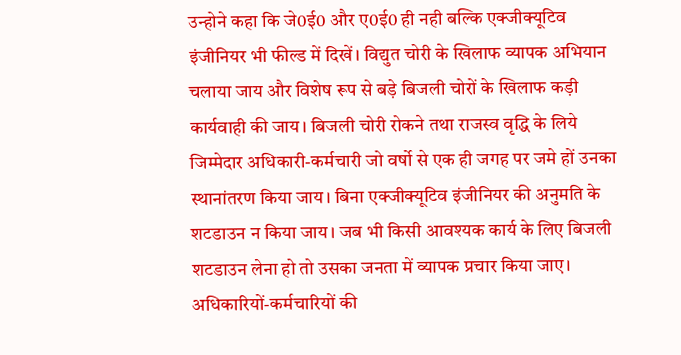उन्होने कहा कि जे0ई0 और ए0ई0 ही नही बल्कि एक्जीक्यूटिव इंजीनियर भी फील्ड में दिखें। विद्युत चोरी के खिलाफ व्यापक अभियान चलाया जाय और विशेष रूप से बड़े बिजली चोरों के खिलाफ कड़ी कार्यवाही की जाय। बिजली चोरी रोकने तथा राजस्व वृद्धि के लिये जिम्मेदार अधिकारी-कर्मचारी जो वर्षो से एक ही जगह पर जमे हों उनका स्थानांतरण किया जाय। बिना एक्जीक्यूटिव इंजीनियर की अनुमति के शटडाउन न किया जाय। जब भी किसी आवश्यक कार्य के लिए बिजली शटडाउन लेना हो तो उसका जनता में व्यापक प्रचार किया जाए। अधिकारियों-कर्मचारियों की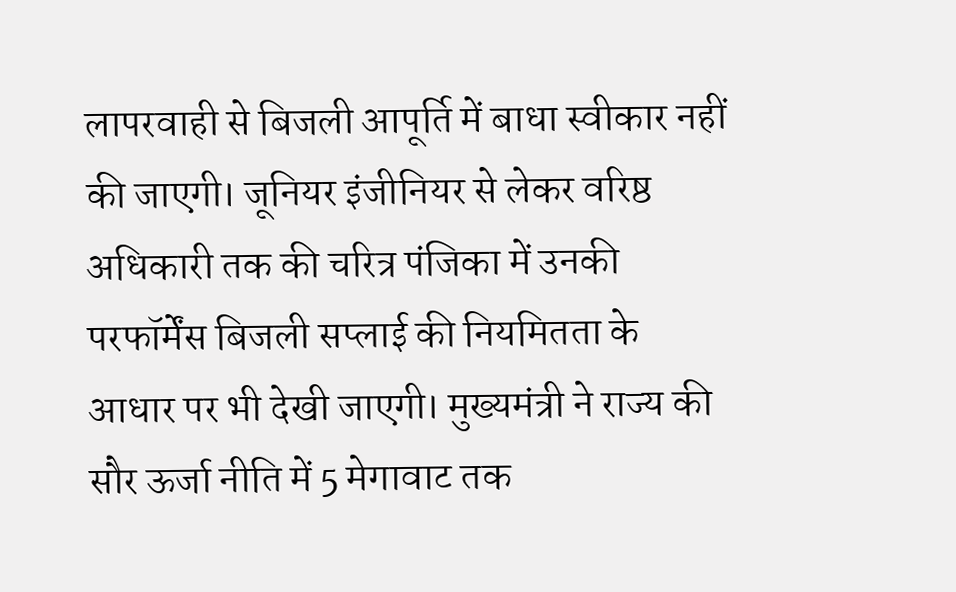लापरवाही से बिजली आपूर्ति में बाधा स्वीकार नहीं की जाएगी। जूनियर इंजीनियर से लेकर वरिष्ठ अधिकारी तक की चरित्र पंजिका में उनकी परफॉर्मेंस बिजली सप्लाई की नियमितता के आधार पर भी देखी जाएगी। मुख्यमंत्री ने राज्य की सौर ऊर्जा नीति में 5 मेगावाट तक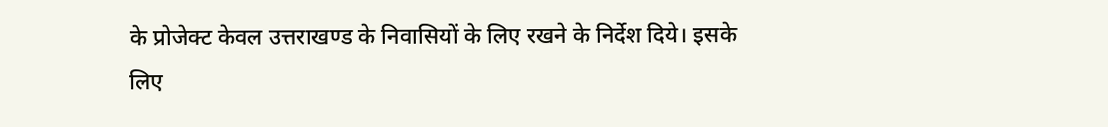के प्रोजेक्ट केवल उत्तराखण्ड के निवासियों के लिए रखने के निर्देश दिये। इसके लिए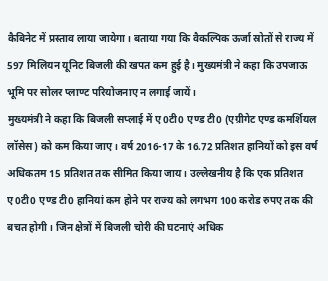कैबिनेट में प्रस्ताव लाया जायेगा। बताया गया कि वैकल्पिक ऊर्जा स्रोतों से राज्य में 597 मिलियन यूनिट बिजली की खपत कम हुई है। मुख्यमंत्री ने कहा कि उपजाऊ भूमि पर सोलर प्लाण्ट परियोजनाए न लगाई जायें।
मुख्यमंत्री ने कहा कि बिजली सप्लाई में ए0टी0 एण्ड टी0 (एग्रीगेट एण्ड कमर्शियल लॉसेस) को कम किया जाए। वर्ष 2016-17 के 16.72 प्रतिशत हानियों को इस वर्ष अधिकतम 15 प्रतिशत तक सीमित किया जाय। उल्लेखनीय है कि एक प्रतिशत ए0टी0 एण्ड टी0 हानियां कम होने पर राज्य को लगभग 100 करोड रुपए तक की बचत होगी। जिन क्षेत्रों में बिजली चोरी की घटनाएं अधिक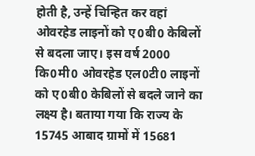होती है, उन्हें चिन्हित कर वहां ओवरहेड लाइनों को ए0बी0 केबिलों से बदला जाए। इस वर्ष 2000 कि0मी0 ओवरहेड एल0टी0 लाइनों को ए0बी0 केबिलों से बदले जाने का लक्ष्य है। बताया गया कि राज्य के 15745 आबाद ग्रामों में 15681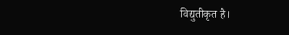विद्युतीकृत है।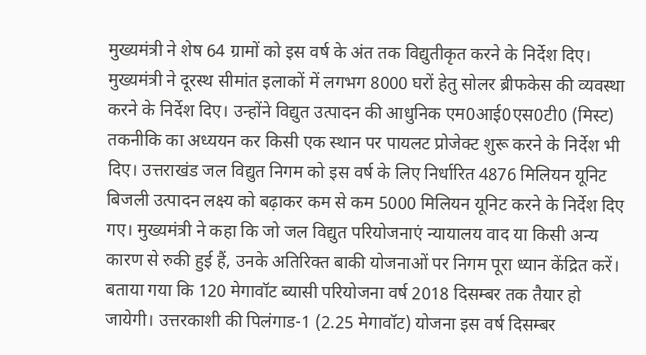मुख्यमंत्री ने शेष 64 ग्रामों को इस वर्ष के अंत तक विद्युतीकृत करने के निर्देश दिए। मुख्यमंत्री ने दूरस्थ सीमांत इलाकों में लगभग 8000 घरों हेतु सोलर ब्रीफकेस की व्यवस्था करने के निर्देश दिए। उन्होंने विद्युत उत्पादन की आधुनिक एम0आई0एस0टी0 (मिस्ट) तकनीकि का अध्ययन कर किसी एक स्थान पर पायलट प्रोजेक्ट शुरू करने के निर्देश भी दिए। उत्तराखंड जल विद्युत निगम को इस वर्ष के लिए निर्धारित 4876 मिलियन यूनिट बिजली उत्पादन लक्ष्य को बढ़ाकर कम से कम 5000 मिलियन यूनिट करने के निर्देश दिए गए। मुख्यमंत्री ने कहा कि जो जल विद्युत परियोजनाएं न्यायालय वाद या किसी अन्य कारण से रुकी हुई हैं, उनके अतिरिक्त बाकी योजनाओं पर निगम पूरा ध्यान केंद्रित करें। बताया गया कि 120 मेगावॉट ब्यासी परियोजना वर्ष 2018 दिसम्बर तक तैयार हो जायेगी। उत्तरकाशी की पिलंगाड-1 (2.25 मेगावॉट) योजना इस वर्ष दिसम्बर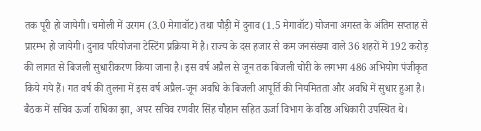तक पूरी हो जायेगी। चमोली में उरगम (3.0 मेगावॉट) तथा पौड़ी में दुनाव (1.5 मेगावॉट) योजना अगस्त के अंतिम सप्ताह से प्रारम्भ हो जायेगी। दुनाव परियोजना टेस्टिंग प्रक्रिया में है। राज्य के दस हजार से कम जनसंख्या वाले 36 शहरों में 192 करोड़ की लागत से बिजली सुधारीकरण किया जाना है। इस वर्ष अप्रैल से जून तक बिजली चोरी के लगभग 486 अभियोग पंजीकृत किये गये हैं। गत वर्ष की तुलना में इस वर्ष अप्रैल-जून अवधि के बिजली आपूर्ति की नियमितता और अवधि में सुधार हुआ है। बैठक में सचिव ऊर्जा राधिका झा, अपर सचिव रणवीर सिंह चौहान सहित ऊर्जा विभाग के वरिष्ठ अधिकारी उपस्थित थे।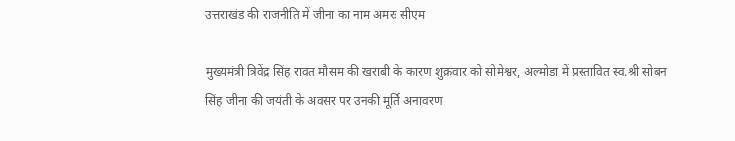उत्तराखंड की राजनीति में जीना का नाम अमरः सीएम

मुख्यमंत्री त्रिवेंद्र सिंह रावत मौसम की खराबी के कारण शुक्रवार को सोमेश्वर, अल्मोडा में प्रस्तावित स्व.श्री सोबन सिंह जीना की जयंती के अवसर पर उनकी मूर्ति अनावरण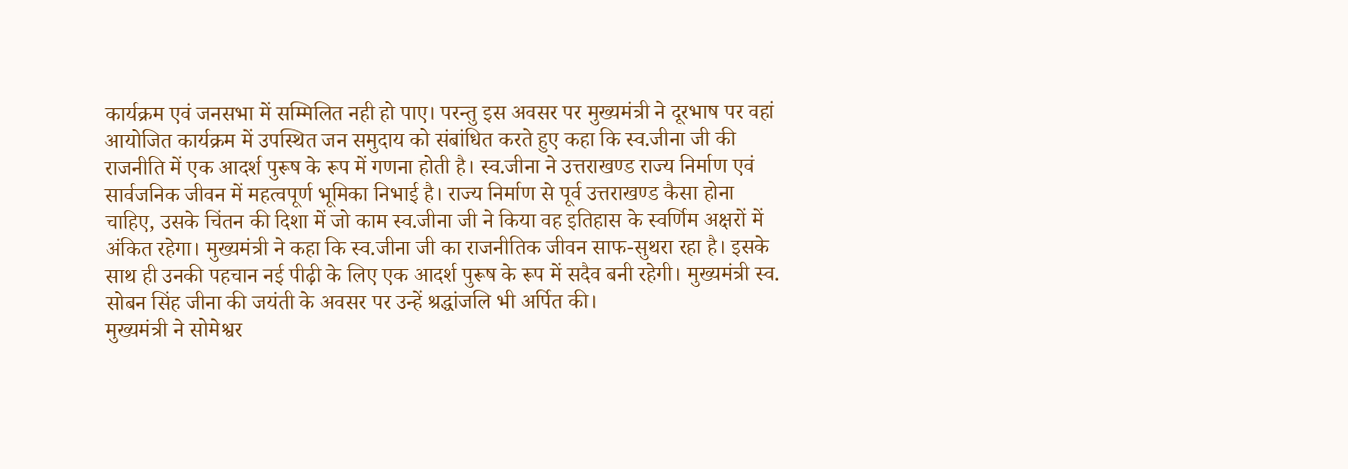कार्यक्रम एवं जनसभा में सम्मिलित नही हो पाए। परन्तु इस अवसर पर मुख्यमंत्री ने दूरभाष पर वहां आयोजित कार्यक्रम में उपस्थित जन समुदाय को संबांधित करते हुए कहा कि स्व.जीना जी की राजनीति में एक आदर्श पुरूष के रूप में गणना होती है। स्व.जीना ने उत्तराखण्ड राज्य निर्माण एवं सार्वजनिक जीवन में महत्वपूर्ण भूमिका निभाई है। राज्य निर्माण से पूर्व उत्तराखण्ड कैसा होना चाहिए, उसके चिंतन की दिशा में जो काम स्व.जीना जी ने किया वह इतिहास के स्वर्णिम अक्षरों में अंकित रहेगा। मुख्यमंत्री ने कहा कि स्व.जीना जी का राजनीतिक जीवन साफ-सुथरा रहा है। इसके साथ ही उनकी पहचान नई पीढ़ी के लिए एक आदर्श पुरूष के रूप में सदैव बनी रहेगी। मुख्यमंत्री स्व. सोबन सिंह जीना की जयंती के अवसर पर उन्हें श्रद्धांजलि भी अर्पित की।
मुख्यमंत्री ने सोमेश्वर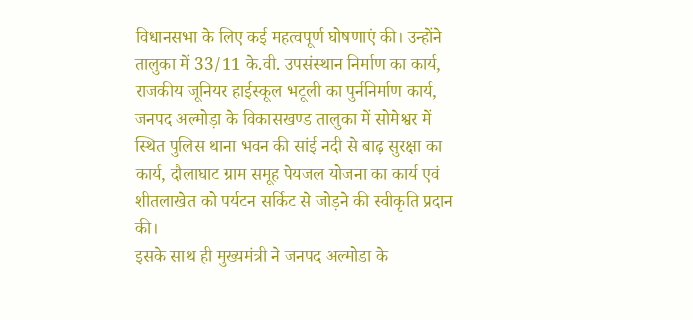विधानसभा के लिए कई महत्वपूर्ण घोषणाएं की। उन्होंने तालुका में 33/11 के.वी. उपसंस्थान निर्माण का कार्य, राजकीय जूनियर हाईस्कूल भटूली का पुर्ननिर्माण कार्य, जनपद अल्मोड़ा के विकासखण्ड तालुका में सोमेश्वर में स्थित पुलिस थाना भवन की सांई नदी से बाढ़ सुरक्षा का कार्य, दौलाघाट ग्राम समूह पेयजल योजना का कार्य एवं शीतलाखेत को पर्यटन सर्किट से जोड़ने की स्वीकृति प्रदान की।
इसके साथ ही मुख्यमंत्री ने जनपद अल्मोडा के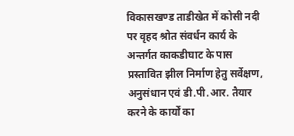विकासखण्ड ताडीखेत में कोसी नदी पर वृहद श्रोत संवर्धन कार्य के अन्तर्गत काकडीघाट के पास प्रस्तावित झील निर्माण हेतु सर्वेक्षण, अनुसंधान एवं डी.पी.आर. तैयार करने के कार्यों का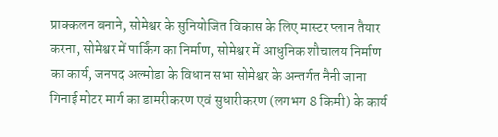प्राक्कलन बनाने, सोमेश्वर के सुनियोजित विकास के लिए मास्टर प्लान तैयार करना, सोमेश्वर में पार्किंग का निर्माण, सोमेश्वर में आधुनिक शौचालय निर्माण का कार्य, जनपद अल्मोडा के विधान सभा सोमेश्वर के अन्तर्गत नैनी जाना गिनाई मोटर मार्ग का डामरीकरण एवं सुधारीकरण (लगभग 8 किमी) के कार्य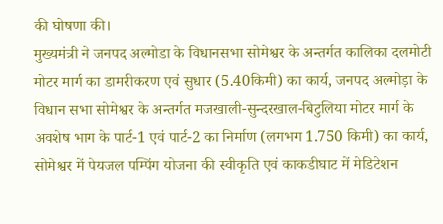की घोषणा की।
मुख्यमंत्री ने जनपद अल्मोडा के विधानसभा सोमेश्वर के अन्तर्गत कालिका दलमोटी मोटर मार्ग का डामरीकरण एवं सुधार (5.40किमी) का कार्य, जनपद अल्मोड़ा के विधान सभा सोमेश्वर के अन्तर्गत मजखाली-सुन्दरखाल-बिटुलिया मोटर मार्ग के अवशेष भाग के पार्ट-1 एवं पार्ट-2 का निर्माण (लगभग 1.750 किमी) का कार्य, सोमेश्वर में पेयजल पम्पिंग योजना की स्वीकृति एवं काकडीघाट में मेडिटेशन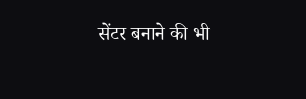सेंटर बनाने की भी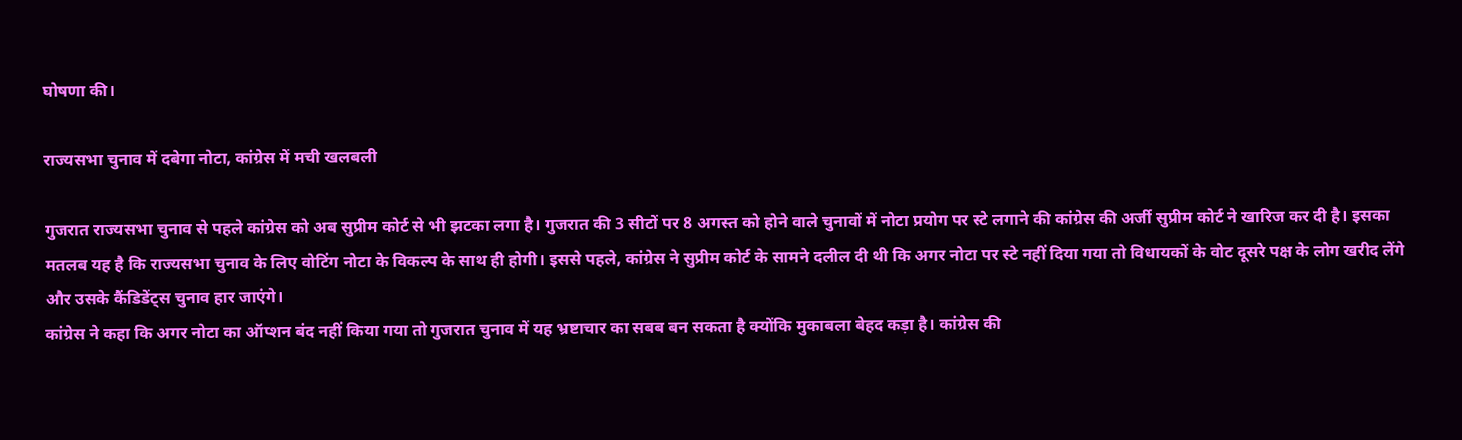घोषणा की।

राज्यसभा चुनाव में दबेगा नोटा, कांग्रेस में मची खलबली

गुजरात राज्यसभा चुनाव से पहले कांग्रेस को अब सुप्रीम कोर्ट से भी झटका लगा है। गुजरात की 3 सीटों पर 8 अगस्त को होने वाले चुनावों में नोटा प्रयोग पर स्टे लगाने की कांग्रेस की अर्जी सुप्रीम कोर्ट ने खारिज कर दी है। इसका मतलब यह है कि राज्यसभा चुनाव के लिए वोटिंग नोटा के विकल्प के साथ ही होगी। इससे पहले, कांग्रेस ने सुप्रीम कोर्ट के सामने दलील दी थी कि अगर नोटा पर स्टे नहीं दिया गया तो विधायकों के वोट दूसरे पक्ष के लोग खरीद लेंगे और उसके कैंडिडेंट्स चुनाव हार जाएंगे।
कांग्रेस ने कहा कि अगर नोटा का ऑप्शन बंद नहीं किया गया तो गुजरात चुनाव में यह भ्रष्टाचार का सबब बन सकता है क्योंकि मुकाबला बेहद कड़ा है। कांग्रेस की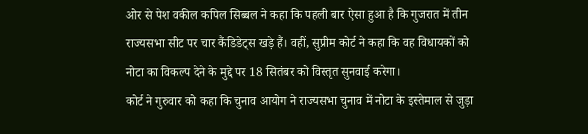ओर से पेश वकील कपिल सिब्बल ने कहा कि पहली बार ऐसा हुआ है कि गुजरात में तीन राज्यसभा सीट पर चार कैंडिडेट्स खड़े हैं। वहीं, सुप्रीम कोर्ट ने कहा कि वह विधायकों को नोटा का विकल्प देने के मुद्दे पर 18 सितंबर को विस्तृत सुनवाई करेगा।
कोर्ट ने गुरुवार को कहा कि चुनाव आयोग ने राज्यसभा चुनाव में नोटा के इस्तेमाल से जुड़ा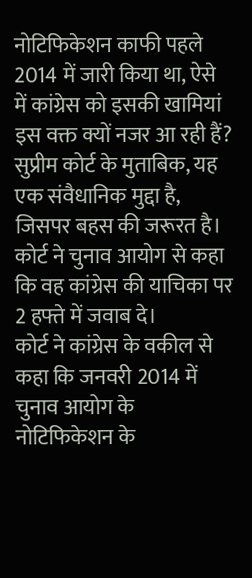नोटिफिकेशन काफी पहले 2014 में जारी किया था, ऐसे में कांग्रेस को इसकी खामियां इस वक्त क्यों नजर आ रही हैं? सुप्रीम कोर्ट के मुताबिक, यह एक संवैधानिक मुद्दा है, जिसपर बहस की जरूरत है। कोर्ट ने चुनाव आयोग से कहा कि वह कांग्रेस की याचिका पर 2 हफ्ते में जवाब दे।
कोर्ट ने कांग्रेस के वकील से कहा कि जनवरी 2014 में चुनाव आयोग के नोटिफिकेशन के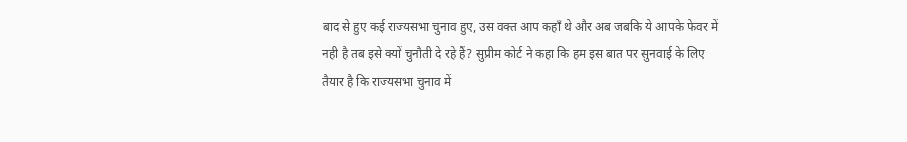बाद से हुए कई राज्यसभा चुनाव हुए, उस वक्त आप कहाँ थे और अब जबकि ये आपके फेवर में नही है तब इसे क्यों चुनौती दे रहे हैं? सुप्रीम कोर्ट ने कहा कि हम इस बात पर सुनवाई के लिए तैयार है कि राज्यसभा चुनाव में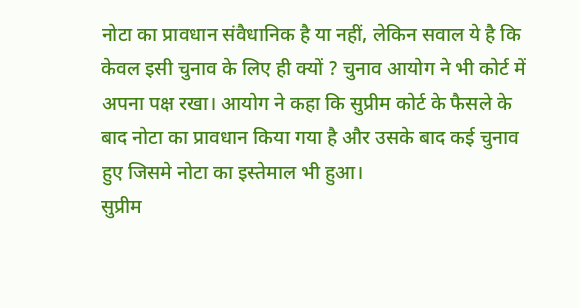नोटा का प्रावधान संवैधानिक है या नहीं, लेकिन सवाल ये है कि केवल इसी चुनाव के लिए ही क्यों ? चुनाव आयोग ने भी कोर्ट में अपना पक्ष रखा। आयोग ने कहा कि सुप्रीम कोर्ट के फैसले के बाद नोटा का प्रावधान किया गया है और उसके बाद कई चुनाव हुए जिसमे नोटा का इस्तेमाल भी हुआ।
सुप्रीम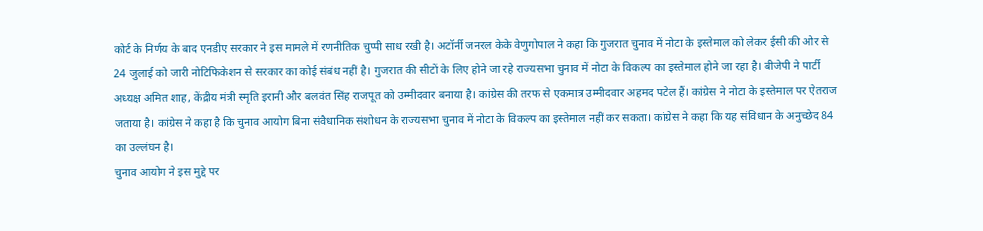कोर्ट के निर्णय के बाद एनडीए सरकार ने इस मामले में रणनीतिक चुप्पी साध रखी है। अटॉर्नी जनरल केके वेणुगोपाल ने कहा कि गुजरात चुनाव में नोटा के इस्तेमाल को लेकर ईसी की ओर से 24 जुलाई को जारी नोटिफिकेशन से सरकार का कोई संबंध नहीं है। गुजरात की सीटों के लिए होने जा रहे राज्यसभा चुनाव में नोटा के विकल्प का इस्तेमाल होने जा रहा है। बीजेपी ने पार्टी अध्यक्ष अमित शाह, केंद्रीय मंत्री स्मृति इरानी और बलवंत सिंह राजपूत को उम्मीदवार बनाया है। कांग्रेस की तरफ से एकमात्र उम्मीदवार अहमद पटेल हैं। कांग्रेस ने नोटा के इस्तेमाल पर ऐतराज जताया है। कांग्रेस ने कहा है कि चुनाव आयोग बिना संवैधानिक संशोधन के राज्यसभा चुनाव में नोटा के विकल्प का इस्तेमाल नहीं कर सकता। कांग्रेस ने कहा कि यह संविधान के अनुच्छेद 84 का उल्लंघन है।
चुनाव आयोग ने इस मुद्दे पर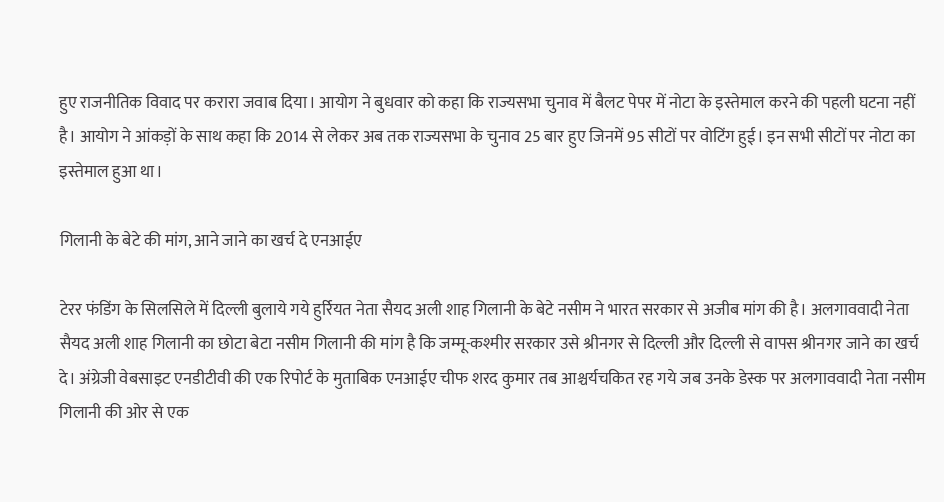हुए राजनीतिक विवाद पर करारा जवाब दिया। आयोग ने बुधवार को कहा कि राज्यसभा चुनाव में बैलट पेपर में नोटा के इस्तेमाल करने की पहली घटना नहीं है। आयोग ने आंकड़ों के साथ कहा कि 2014 से लेकर अब तक राज्यसभा के चुनाव 25 बार हुए जिनमें 95 सीटों पर वोटिंग हुई। इन सभी सीटों पर नोटा का इस्तेमाल हुआ था।

गिलानी के बेटे की मांग, आने जाने का खर्च दे एनआईए

टेरर फंडिंग के सिलसिले में दिल्ली बुलाये गये हुर्रियत नेता सैयद अली शाह गिलानी के बेटे नसीम ने भारत सरकार से अजीब मांग की है। अलगाववादी नेता सैयद अली शाह गिलानी का छोटा बेटा नसीम गिलानी की मांग है कि जम्मू-कश्मीर सरकार उसे श्रीनगर से दिल्ली और दिल्ली से वापस श्रीनगर जाने का खर्च दे। अंग्रेजी वेबसाइट एनडीटीवी की एक रिपोर्ट के मुताबिक एनआईए चीफ शरद कुमार तब आश्चर्यचकित रह गये जब उनके डेस्क पर अलगाववादी नेता नसीम गिलानी की ओर से एक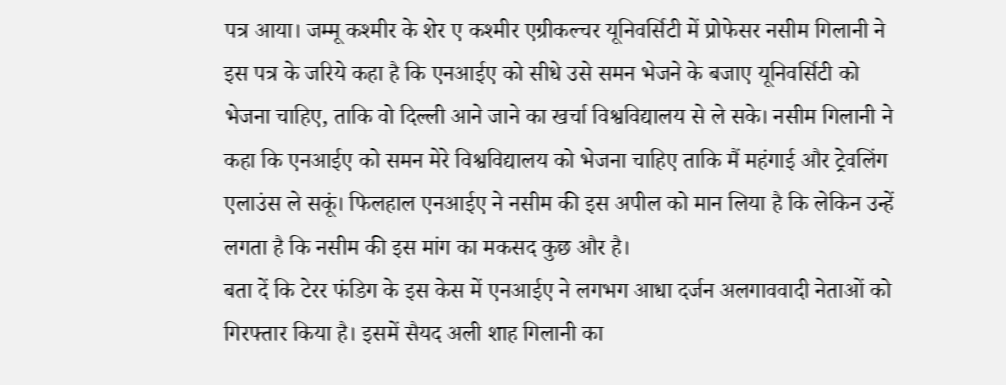पत्र आया। जम्मू कश्मीर के शेर ए कश्मीर एग्रीकल्चर यूनिवर्सिटी में प्रोफेसर नसीम गिलानी ने इस पत्र के जरिये कहा है कि एनआईए को सीधे उसे समन भेजने के बजाए यूनिवर्सिटी को भेजना चाहिए, ताकि वो दिल्ली आने जाने का खर्चा विश्वविद्यालय से ले सके। नसीम गिलानी ने कहा कि एनआईए को समन मेरे विश्वविद्यालय को भेजना चाहिए ताकि मैं महंगाई और ट्रेवलिंग एलाउंस ले सकूं। फिलहाल एनआईए ने नसीम की इस अपील को मान लिया है कि लेकिन उन्हें लगता है कि नसीम की इस मांग का मकसद कुछ और है।
बता दें कि टेरर फंडिग के इस केस में एनआईए ने लगभग आधा दर्जन अलगाववादी नेताओं को गिरफ्तार किया है। इसमें सैयद अली शाह गिलानी का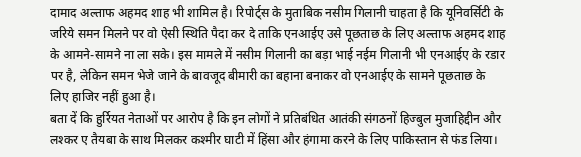दामाद अल्ताफ अहमद शाह भी शामिल है। रिपोर्ट्स के मुताबिक नसीम गिलानी चाहता है कि यूनिवर्सिटी के जरिये समन मिलने पर वो ऐसी स्थिति पैदा कर दे ताकि एनआईए उसे पूछताछ के लिए अल्ताफ अहमद शाह के आमने-सामने ना ला सके। इस मामले में नसीम गिलानी का बड़ा भाई नईम गिलानी भी एनआईए के रडार पर है, लेकिन समन भेजे जाने के बावजूद बीमारी का बहाना बनाकर वो एनआईए के सामने पूछताछ के लिए हाजिर नहीं हुआ है।
बता दें कि हुर्रियत नेताओं पर आरोप है कि इन लोगों ने प्रतिबंधित आतंकी संगठनों हिज्बुल मुजाहिद्दीन और लश्कर ए तैयबा के साथ मिलकर कश्मीर घाटी में हिंसा और हंगामा करने के लिए पाकिस्तान से फंड लिया।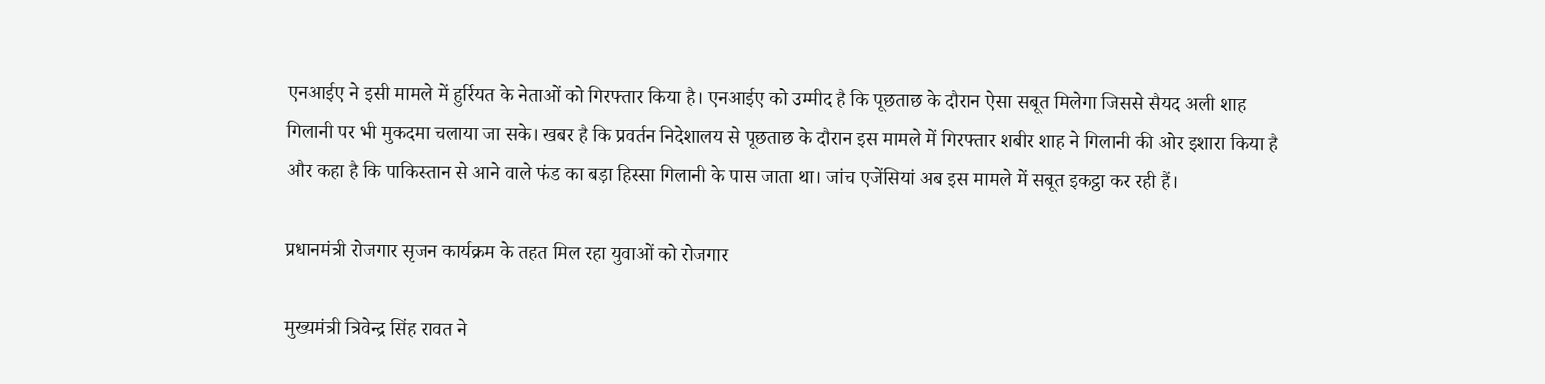एनआईए ने इसी मामले में हुर्रियत के नेताओं को गिरफ्तार किया है। एनआईए को उम्मीद है कि पूछताछ के दौरान ऐसा सबूत मिलेगा जिससे सैयद अली शाह गिलानी पर भी मुकदमा चलाया जा सके। खबर है कि प्रवर्तन निदेशालय से पूछताछ के दौरान इस मामले में गिरफ्तार शबीर शाह ने गिलानी की ओर इशारा किया है और कहा है कि पाकिस्तान से आने वाले फंड का बड़ा हिस्सा गिलानी के पास जाता था। जांच एजेंसियां अब इस मामले में सबूत इकट्ठा कर रही हैं।

प्रधानमंत्री रोजगार सृजन कार्यक्रम के तहत मिल रहा युवाओं को रोजगार

मुख्यमंत्री त्रिवेन्द्र सिंह रावत ने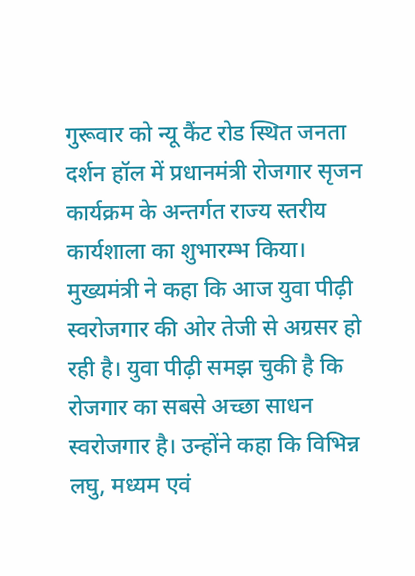गुरूवार को न्यू कैंट रोड स्थित जनता दर्शन हॉल में प्रधानमंत्री रोजगार सृजन कार्यक्रम के अन्तर्गत राज्य स्तरीय कार्यशाला का शुभारम्भ किया। मुख्यमंत्री ने कहा कि आज युवा पीढ़ी स्वरोजगार की ओर तेजी से अग्रसर हो रही है। युवा पीढ़ी समझ चुकी है कि रोजगार का सबसे अच्छा साधन स्वरोजगार है। उन्होंने कहा कि विभिन्न लघु, मध्यम एवं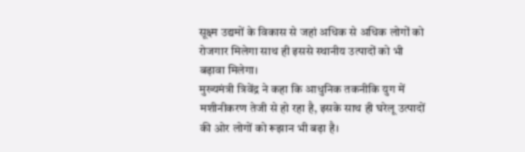सूक्ष्म उद्यमों के विकास से जहां अधिक से अधिक लोगों को रोजगार मिलेगा साथ ही इससे स्थानीय उत्पादों को भी बढ़ावा मिलेगा।
मुख्यमंत्री त्रिवेंद्र ने कहा कि आधुनिक तकनीकि युग में मशीनीकरण तेजी से हो रहा है, इसके साथ ही घरेलू उत्पादों की ओर लोगों को रूझान भी बढ़ा है।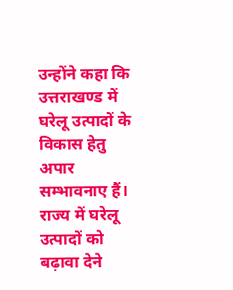उन्होंने कहा कि उत्तराखण्ड में घरेलू उत्पादों के विकास हेतु अपार सम्भावनाए हैं। राज्य में घरेलू उत्पादों को बढ़ावा देने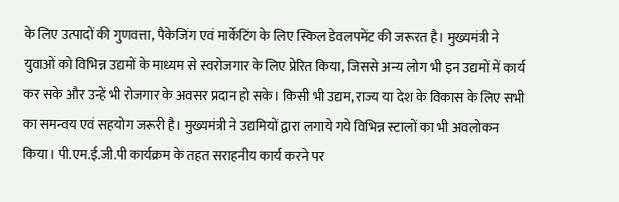के लिए उत्पादों की गुणवत्ता, पैकेजिंग एवं मार्केटिंग के लिए स्किल डेवलपमेंट की जरूरत है। मुख्यमंत्री ने युवाओं को विभिन्न उद्यमों के माध्यम से स्वरोजगार के लिए प्रेरित किया, जिससे अन्य लोग भी इन उद्यमों में कार्य कर सके और उन्हें भी रोजगार के अवसर प्रदान हो सके। किसी भी उद्यम, राज्य या देश के विकास के लिए सभी का समन्वय एवं सहयोग जरूरी है। मुख्यमंत्री ने उद्यमियों द्वारा लगाये गये विभिन्न स्टालों का भी अवलोकन किया। पी.एम.ई.जी.पी कार्यक्रम के तहत सराहनीय कार्य करने पर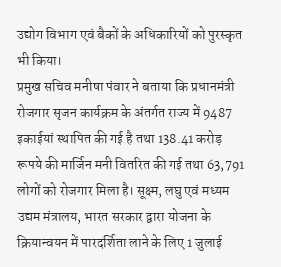उद्योग विभाग एवं बैकों के अधिकारियों को पुरस्कृत भी किया।
प्रमुख सचिव मनीषा पंवार ने बताया कि प्रधानमंत्री रोजगार सृजन कार्यक्रम के अंतर्गत राज्य में 9487 इकाईयां स्थापित की गई है तथा 138.41 करोड़ रूपये की मार्जिन मनी वितरित की गई तथा 63,791 लोगों को रोजगार मिला है। सूक्ष्म, लघु एवं मध्यम उद्यम मंत्रालय, भारत सरकार द्वारा योजना के क्रियान्वयन में पारदर्शिता लाने के लिए 1 जुलाई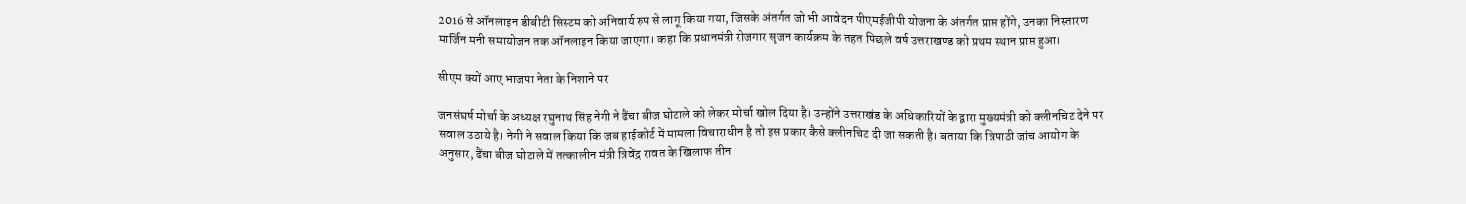2016 से ऑनलाइन डीबीटी सिस्टम को अनिवार्य रुप से लागू किया गया, जिसके अंतर्गत जो भी आवेदन पीएमईजीपी योजना के अंतर्गत प्राप्त होंगे, उनका निस्तारण मार्जिन मनी समायोजन तक ऑनलाइन किया जाएगा। कहा कि प्रधानमंत्री रोजगार सृजन कार्यक्रम के तहत पिछले वर्ष उत्तराखण्ड को प्रथम स्थान प्राप्त हुआ।

सीएम क्यों आए भाजपा नेता के निशाने पर

जनसंघर्ष मोर्चा के अध्यक्ष रघुनाथ सिंह नेगी ने ढैंचा बीज घोटाले को लेकर मोर्चा खोल दिया है। उन्होंने उत्तराखंड के अधिकारियों के द्वारा मुख्यमंत्री को क्लीनचिट देने पर सवाल उठाये है। नेगी ने सवाल किया कि जब हाईकोर्ट में मामला विचाराधीन है तो इस प्रकार कैसे क्लीनचिट दी जा सकती है। बताया कि त्रिपाठी जांच आयोग के अनुसार, ढैंचा बीज घोटाले में तत्कालीन मंत्री त्रिवेंद्र रावत के खिलाफ तीन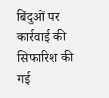बिंदुओं पर कार्रवाई की सिफारिश की गई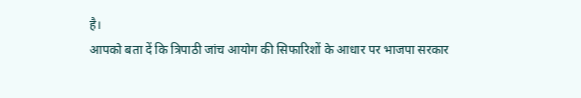है।
आपको बता दें कि त्रिपाठी जांच आयोग की सिफारिशों के आधार पर भाजपा सरकार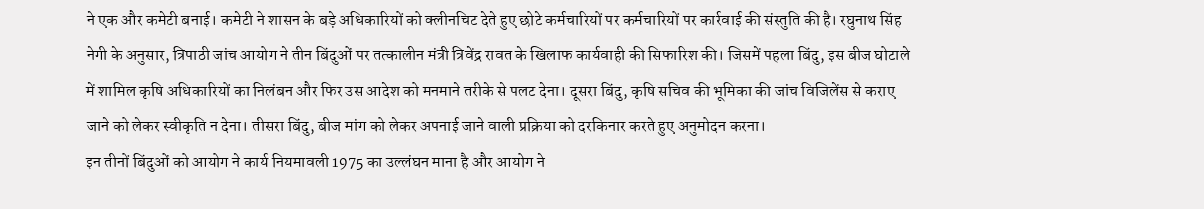ने एक और कमेटी बनाई। कमेटी ने शासन के बड़े अधिकारियों को क्लीनचिट देते हुए छोटे कर्मचारियों पर कर्मचारियों पर कार्रवाई की संस्तुति की है। रघुनाथ सिंह नेगी के अनुसार, त्रिपाठी जांच आयोग ने तीन बिंदुओं पर तत्कालीन मंत्री त्रिवेंद्र रावत के खिलाफ कार्यवाही की सिफारिश की। जिसमें पहला बिंदु, इस बीज घोटाले में शामिल कृषि अधिकारियों का निलंबन और फिर उस आदेश को मनमाने तरीके से पलट देना। दूसरा बिंदु, कृषि सचिव की भूमिका की जांच विजिलेंस से कराए जाने को लेकर स्वीकृति न देना। तीसरा बिंदु, बीज मांग को लेकर अपनाई जाने वाली प्रक्रिया को दरकिनार करते हुए अनुमोदन करना।
इन तीनों बिंदुओं को आयोग ने कार्य नियमावली 1975 का उल्लंघन माना है और आयोग ने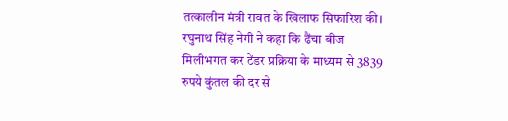तत्कालीन मंत्री रावत के खिलाफ सिफारिश की। रघुनाथ सिंह नेगी ने कहा कि ढैंचा बीज मिलीभगत कर टेंडर प्रक्रिया के माध्यम से 3839 रुपये कुंतल की दर से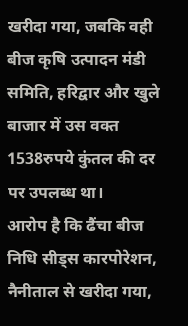खरीदा गया, जबकि वही बीज कृषि उत्पादन मंडी समिति, हरिद्वार और खुले बाजार में उस वक्त 1538रुपये कुंतल की दर पर उपलब्ध था।
आरोप है कि ढैंचा बीज निधि सीड्स कारपोरेशन, नैनीताल से खरीदा गया,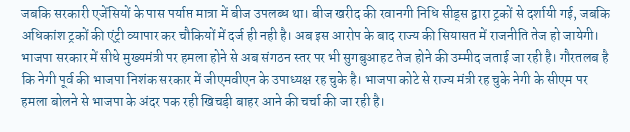जबकि सरकारी एजेंसियों के पास पर्याप्त मात्रा में बीज उपलब्ध था। बीज खरीद की रवानगी निधि सीड्स द्वारा ट्रकों से दर्शायी गई, जबकि अधिकांश ट्रकों की एंट्री व्यापार कर चौकियों में दर्ज ही नही है। अब इस आरोप के बाद राज्य की सियासत में राजनीति तेज हो जायेगी। भाजपा सरकार में सीधे मुख्यमंत्री पर हमला होने से अब संगठन स्तर पर भी सुगबुआहट तेज होने की उम्मीद जताई जा रही है। गौरतलब है कि नेगी पूर्व की भाजपा निशंक सरकार में जीएमवीएन के उपाध्यक्ष रह चुके है। भाजपा कोटे से राज्य मंत्री रह चुके नेगी के सीएम पर हमला बोलने से भाजपा के अंदर पक रही खिचड़ी बाहर आने की चर्चा की जा रही है।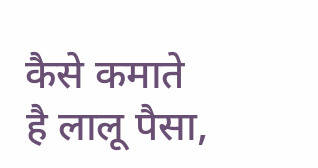कैसे कमाते है लालू पैसा,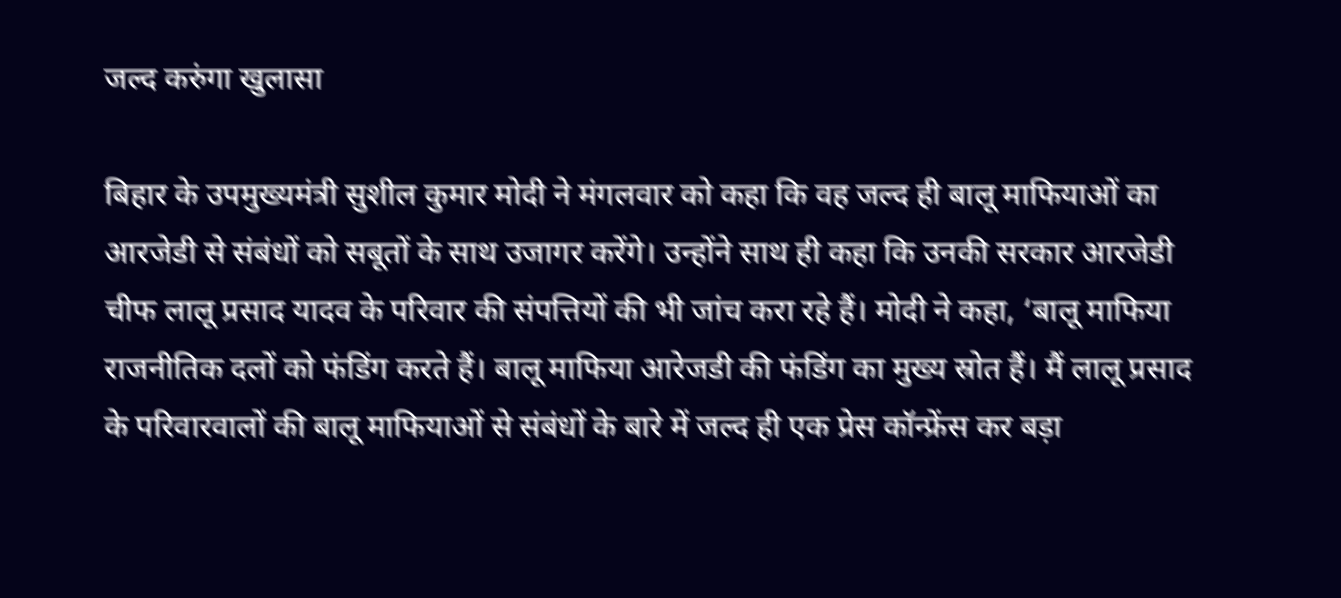जल्द करुंगा खुलासा

बिहार के उपमुख्यमंत्री सुशील कुमार मोदी ने मंगलवार को कहा कि वह जल्द ही बालू माफियाओं का आरजेडी से संबंधों को सबूतों के साथ उजागर करेंगे। उन्होंने साथ ही कहा कि उनकी सरकार आरजेडी चीफ लालू प्रसाद यादव के परिवार की संपत्तियों की भी जांच करा रहे हैं। मोदी ने कहा, ‘बालू माफिया राजनीतिक दलों को फंडिंग करते हैं। बालू माफिया आरेजडी की फंडिंग का मुख्य स्रोत हैं। मैं लालू प्रसाद के परिवारवालों की बालू माफियाओं से संबंधों के बारे में जल्द ही एक प्रेस कॉन्फ्रेंस कर बड़ा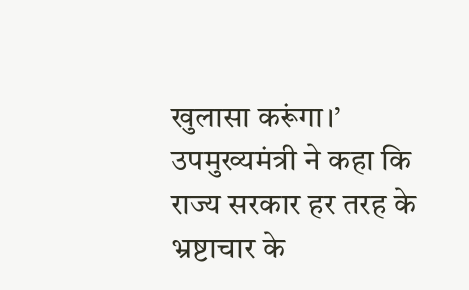खुलासा करूंगा।’
उपमुख्यमंत्री ने कहा कि राज्य सरकार हर तरह के भ्रष्टाचार के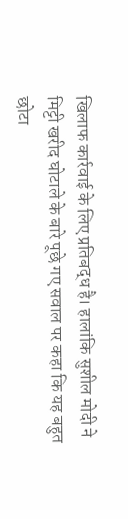खिलाफ कार्रवाई के लिए प्रतिबद्ध है। हालांकि सुशील मोदी ने मिट्टी खरीद घोटाले के बारे पूछे गए सवाल पर कहा कि यह बहुत छोटा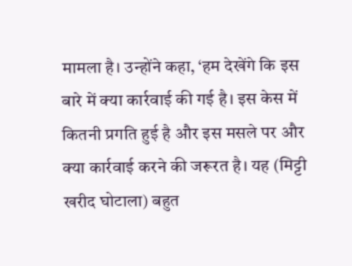मामला है। उन्होंने कहा, ‘हम देखेंगे कि इस बारे में क्या कार्रवाई की गई है। इस केस में कितनी प्रगति हुई है और इस मसले पर और क्या कार्रवाई करने की जरूरत है। यह (मिट्टी खरीद घोटाला) बहुत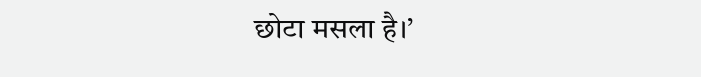छोटा मसला है।’